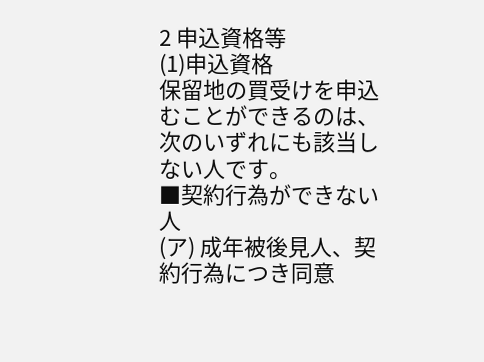2 申込資格等
(1)申込資格
保留地の買受けを申込むことができるのは、次のいずれにも該当しない人です。
■契約行為ができない人
(ア) 成年被後見人、契約行為につき同意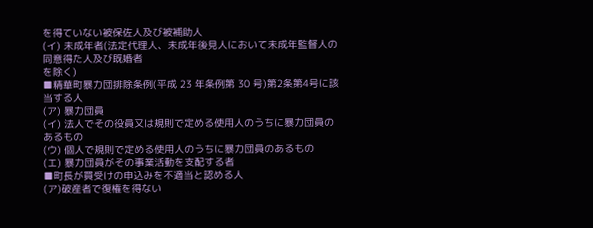を得ていない被保佐人及び被補助人
(イ) 未成年者(法定代理人、未成年後見人において未成年監督人の同意得た人及び既婚者
を除く)
■精華町暴力団排除条例(平成 23 年条例第 30 号)第2条第4号に該当する人
(ア) 暴力団員
(イ) 法人でその役員又は規則で定める使用人のうちに暴力団員のあるもの
(ウ) 個人で規則で定める使用人のうちに暴力団員のあるもの
(エ) 暴力団員がその事業活動を支配する者
■町長が買受けの申込みを不適当と認める人
(ア)破産者で復権を得ない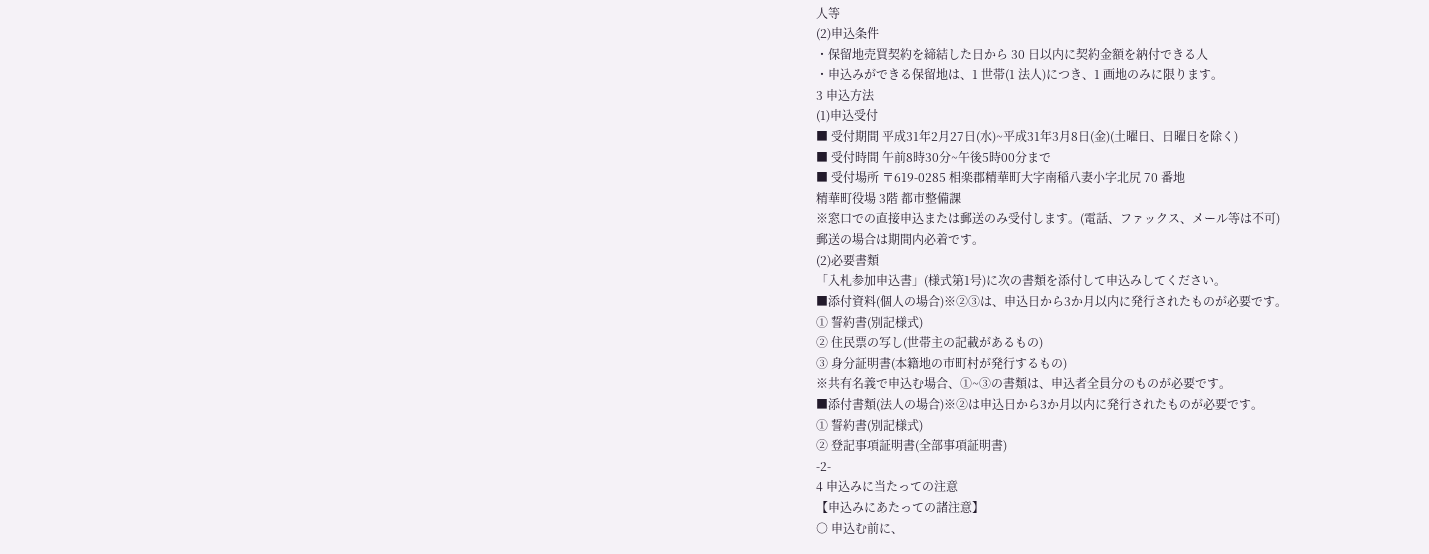人等
(2)申込条件
・保留地売買契約を締結した日から 30 日以内に契約金額を納付できる人
・申込みができる保留地は、1 世帯(1 法人)につき、1 画地のみに限ります。
3 申込方法
(1)申込受付
■ 受付期間 平成31年2月27日(水)~平成31年3月8日(金)(土曜日、日曜日を除く)
■ 受付時間 午前8時30分~午後5時00分まで
■ 受付場所 〒619-0285 相楽郡精華町大字南稲八妻小字北尻 70 番地
精華町役場 3階 都市整備課
※窓口での直接申込または郵送のみ受付します。(電話、ファックス、メール等は不可)
郵送の場合は期間内必着です。
(2)必要書類
「入札参加申込書」(様式第1号)に次の書類を添付して申込みしてください。
■添付資料(個人の場合)※②③は、申込日から3か月以内に発行されたものが必要です。
① 誓約書(別記様式)
② 住民票の写し(世帯主の記載があるもの)
③ 身分証明書(本籍地の市町村が発行するもの)
※共有名義で申込む場合、①~③の書類は、申込者全員分のものが必要です。
■添付書類(法人の場合)※②は申込日から3か月以内に発行されたものが必要です。
① 誓約書(別記様式)
② 登記事項証明書(全部事項証明書)
-2-
4 申込みに当たっての注意
【申込みにあたっての諸注意】
○ 申込む前に、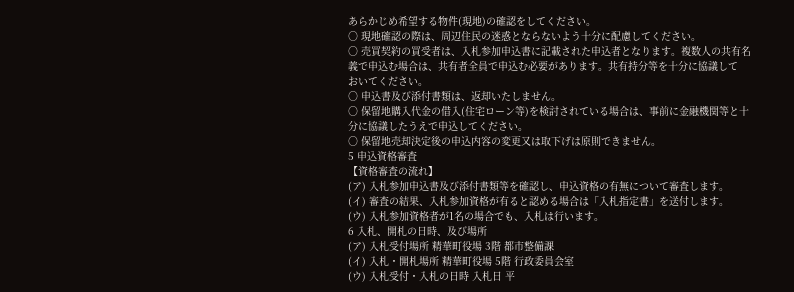あらかじめ希望する物件(現地)の確認をしてください。
○ 現地確認の際は、周辺住民の迷惑とならないよう十分に配慮してください。
○ 売買契約の買受者は、入札参加申込書に記載された申込者となります。複数人の共有名
義で申込む場合は、共有者全員で申込む必要があります。共有持分等を十分に協議して
おいてください。
○ 申込書及び添付書類は、返却いたしません。
○ 保留地購入代金の借入(住宅ローン等)を検討されている場合は、事前に金融機関等と十
分に協議したうえで申込してください。
○ 保留地売却決定後の申込内容の変更又は取下げは原則できません。
5 申込資格審査
【資格審査の流れ】
(ア) 入札参加申込書及び添付書類等を確認し、申込資格の有無について審査します。
(イ) 審査の結果、入札参加資格が有ると認める場合は「入札指定書」を送付します。
(ウ) 入札参加資格者が1名の場合でも、入札は行います。
6 入札、開札の日時、及び場所
(ア) 入札受付場所 精華町役場 3階 都市整備課
(イ) 入札・開札場所 精華町役場 5階 行政委員会室
(ウ) 入札受付・入札の日時 入札日 平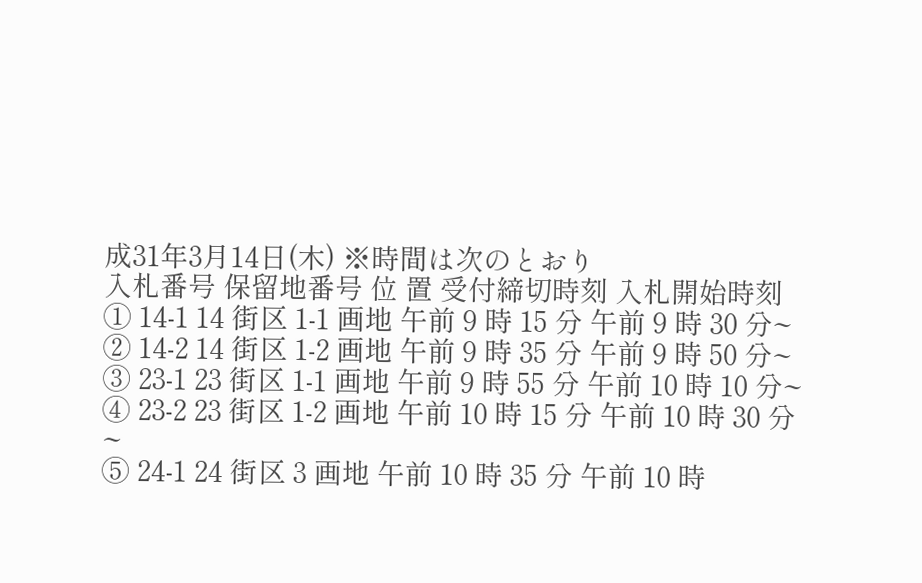成31年3月14日(木) ※時間は次のとおり
入札番号 保留地番号 位 置 受付締切時刻 入札開始時刻
① 14-1 14 街区 1-1 画地 午前 9 時 15 分 午前 9 時 30 分~
② 14-2 14 街区 1-2 画地 午前 9 時 35 分 午前 9 時 50 分~
③ 23-1 23 街区 1-1 画地 午前 9 時 55 分 午前 10 時 10 分~
④ 23-2 23 街区 1-2 画地 午前 10 時 15 分 午前 10 時 30 分~
⑤ 24-1 24 街区 3 画地 午前 10 時 35 分 午前 10 時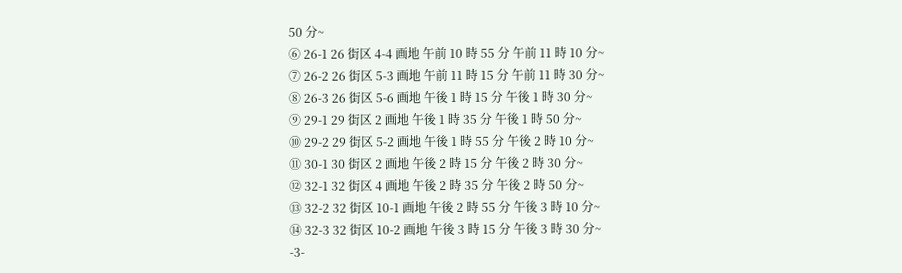50 分~
⑥ 26-1 26 街区 4-4 画地 午前 10 時 55 分 午前 11 時 10 分~
⑦ 26-2 26 街区 5-3 画地 午前 11 時 15 分 午前 11 時 30 分~
⑧ 26-3 26 街区 5-6 画地 午後 1 時 15 分 午後 1 時 30 分~
⑨ 29-1 29 街区 2 画地 午後 1 時 35 分 午後 1 時 50 分~
⑩ 29-2 29 街区 5-2 画地 午後 1 時 55 分 午後 2 時 10 分~
⑪ 30-1 30 街区 2 画地 午後 2 時 15 分 午後 2 時 30 分~
⑫ 32-1 32 街区 4 画地 午後 2 時 35 分 午後 2 時 50 分~
⑬ 32-2 32 街区 10-1 画地 午後 2 時 55 分 午後 3 時 10 分~
⑭ 32-3 32 街区 10-2 画地 午後 3 時 15 分 午後 3 時 30 分~
-3-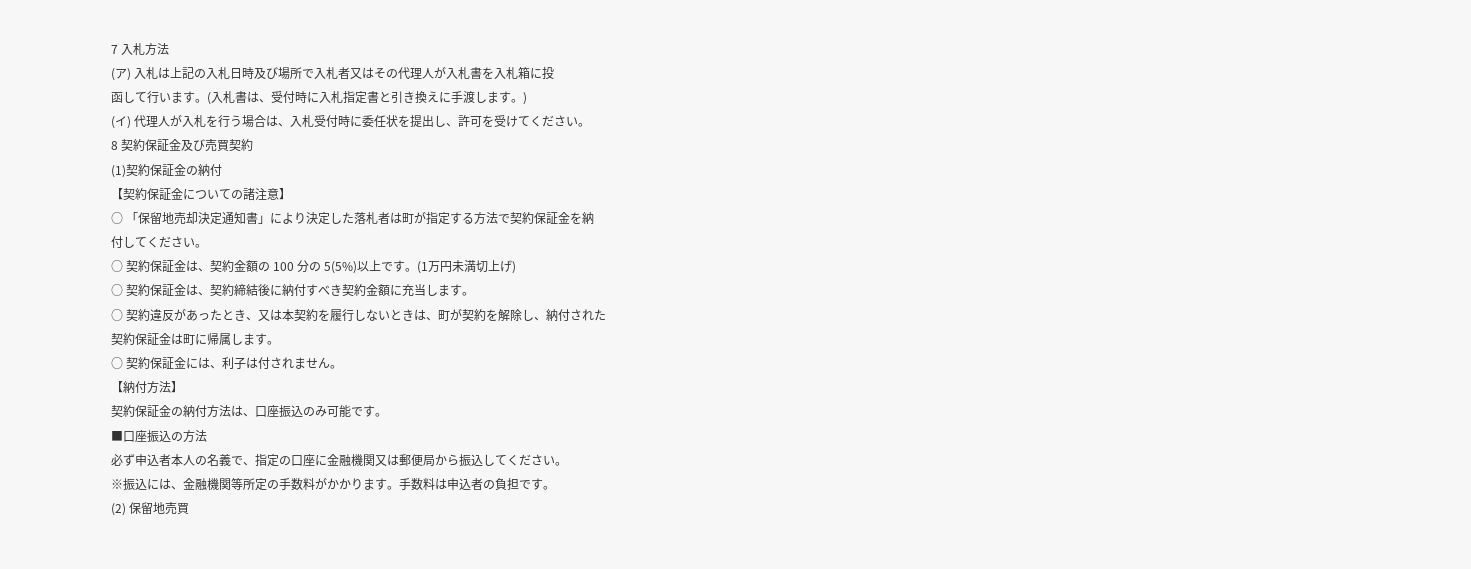7 入札方法
(ア) 入札は上記の入札日時及び場所で入札者又はその代理人が入札書を入札箱に投
函して行います。(入札書は、受付時に入札指定書と引き換えに手渡します。)
(イ) 代理人が入札を行う場合は、入札受付時に委任状を提出し、許可を受けてください。
8 契約保証金及び売買契約
(1)契約保証金の納付
【契約保証金についての諸注意】
○ 「保留地売却決定通知書」により決定した落札者は町が指定する方法で契約保証金を納
付してください。
○ 契約保証金は、契約金額の 100 分の 5(5%)以上です。(1万円未満切上げ)
○ 契約保証金は、契約締結後に納付すべき契約金額に充当します。
○ 契約違反があったとき、又は本契約を履行しないときは、町が契約を解除し、納付された
契約保証金は町に帰属します。
○ 契約保証金には、利子は付されません。
【納付方法】
契約保証金の納付方法は、口座振込のみ可能です。
■口座振込の方法
必ず申込者本人の名義で、指定の口座に金融機関又は郵便局から振込してください。
※振込には、金融機関等所定の手数料がかかります。手数料は申込者の負担です。
(2) 保留地売買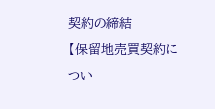契約の締結
【保留地売買契約につい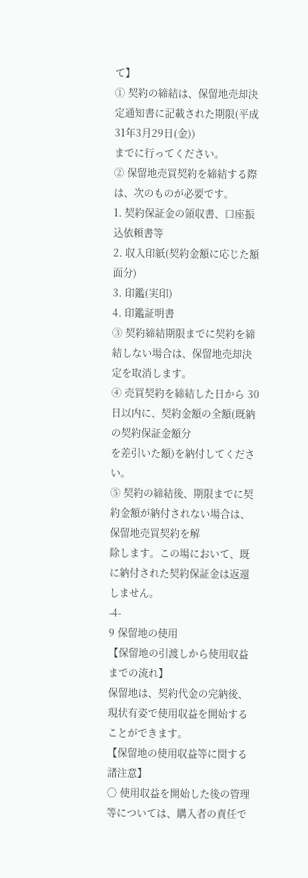て】
① 契約の締結は、保留地売却決定通知書に記載された期限(平成31年3月29日(金))
までに行ってください。
② 保留地売買契約を締結する際は、次のものが必要です。
1. 契約保証金の領収書、口座振込依頼書等
2. 収入印紙(契約金額に応じた額面分)
3. 印鑑(実印)
4. 印鑑証明書
③ 契約締結期限までに契約を締結しない場合は、保留地売却決定を取消します。
④ 売買契約を締結した日から 30 日以内に、契約金額の全額(既納の契約保証金額分
を差引いた額)を納付してください。
⑤ 契約の締結後、期限までに契約金額が納付されない場合は、保留地売買契約を解
除します。この場において、既に納付された契約保証金は返還しません。
-4-
9 保留地の使用
【保留地の引渡しから使用収益までの流れ】
保留地は、契約代金の完納後、現状有姿で使用収益を開始することができます。
【保留地の使用収益等に関する諸注意】
○ 使用収益を開始した後の管理等については、購入者の責任で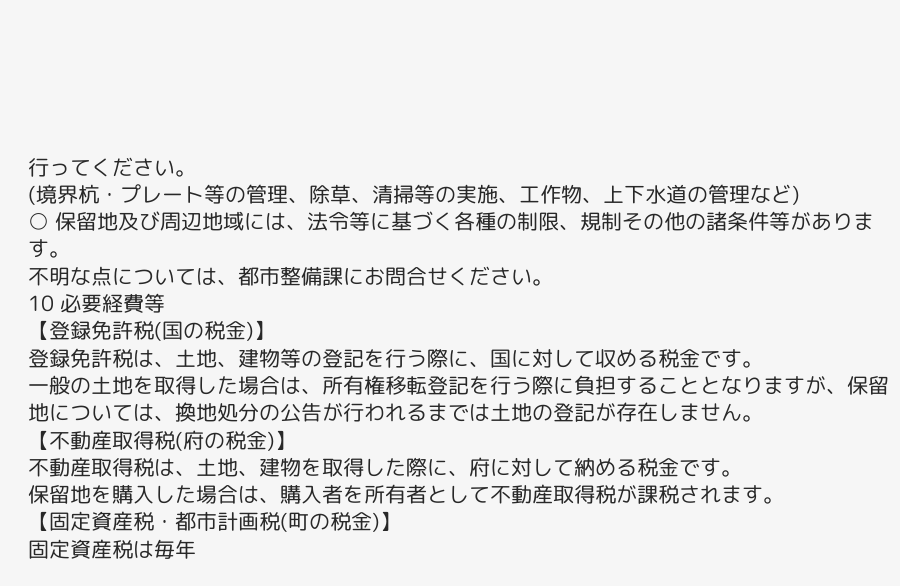行ってください。
(境界杭・プレート等の管理、除草、清掃等の実施、工作物、上下水道の管理など)
○ 保留地及び周辺地域には、法令等に基づく各種の制限、規制その他の諸条件等があります。
不明な点については、都市整備課にお問合せください。
10 必要経費等
【登録免許税(国の税金)】
登録免許税は、土地、建物等の登記を行う際に、国に対して収める税金です。
一般の土地を取得した場合は、所有権移転登記を行う際に負担することとなりますが、保留
地については、換地処分の公告が行われるまでは土地の登記が存在しません。
【不動産取得税(府の税金)】
不動産取得税は、土地、建物を取得した際に、府に対して納める税金です。
保留地を購入した場合は、購入者を所有者として不動産取得税が課税されます。
【固定資産税・都市計画税(町の税金)】
固定資産税は毎年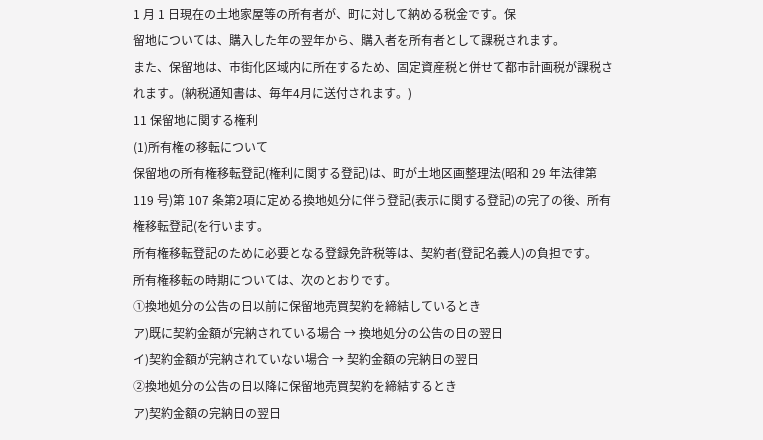1 月 1 日現在の土地家屋等の所有者が、町に対して納める税金です。保
留地については、購入した年の翌年から、購入者を所有者として課税されます。
また、保留地は、市街化区域内に所在するため、固定資産税と併せて都市計画税が課税さ
れます。(納税通知書は、毎年4月に送付されます。)
11 保留地に関する権利
(1)所有権の移転について
保留地の所有権移転登記(権利に関する登記)は、町が土地区画整理法(昭和 29 年法律第
119 号)第 107 条第2項に定める換地処分に伴う登記(表示に関する登記)の完了の後、所有
権移転登記(を行います。
所有権移転登記のために必要となる登録免許税等は、契約者(登記名義人)の負担です。
所有権移転の時期については、次のとおりです。
①換地処分の公告の日以前に保留地売買契約を締結しているとき
ア)既に契約金額が完納されている場合 → 換地処分の公告の日の翌日
イ)契約金額が完納されていない場合 → 契約金額の完納日の翌日
②換地処分の公告の日以降に保留地売買契約を締結するとき
ア)契約金額の完納日の翌日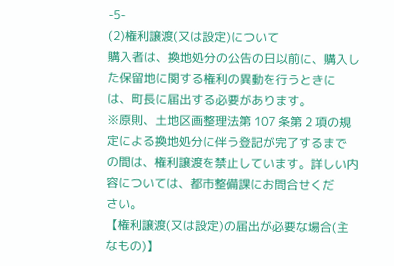-5-
(2)権利譲渡(又は設定)について
購入者は、換地処分の公告の日以前に、購入した保留地に関する権利の異動を行うときに
は、町長に届出する必要があります。
※原則、土地区画整理法第 107 条第 2 項の規定による換地処分に伴う登記が完了するまで
の間は、権利譲渡を禁止しています。詳しい内容については、都市整備課にお問合せくだ
さい。
【権利譲渡(又は設定)の届出が必要な場合(主なもの)】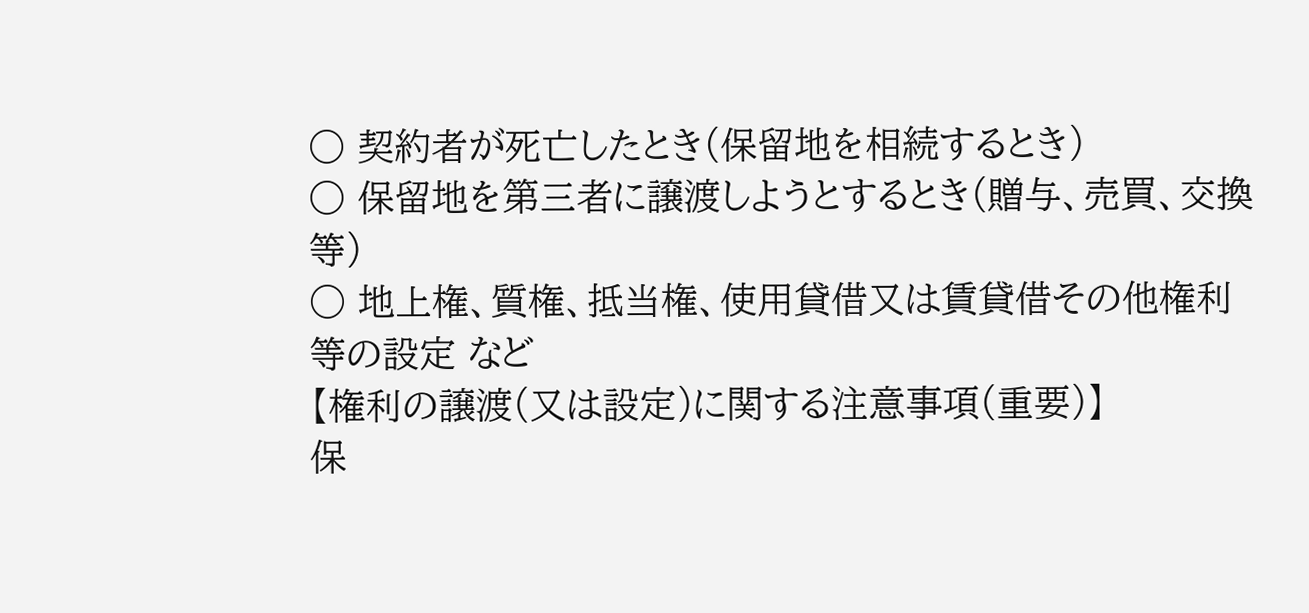○ 契約者が死亡したとき(保留地を相続するとき)
○ 保留地を第三者に譲渡しようとするとき(贈与、売買、交換等)
○ 地上権、質権、抵当権、使用貸借又は賃貸借その他権利等の設定 など
【権利の譲渡(又は設定)に関する注意事項(重要)】
保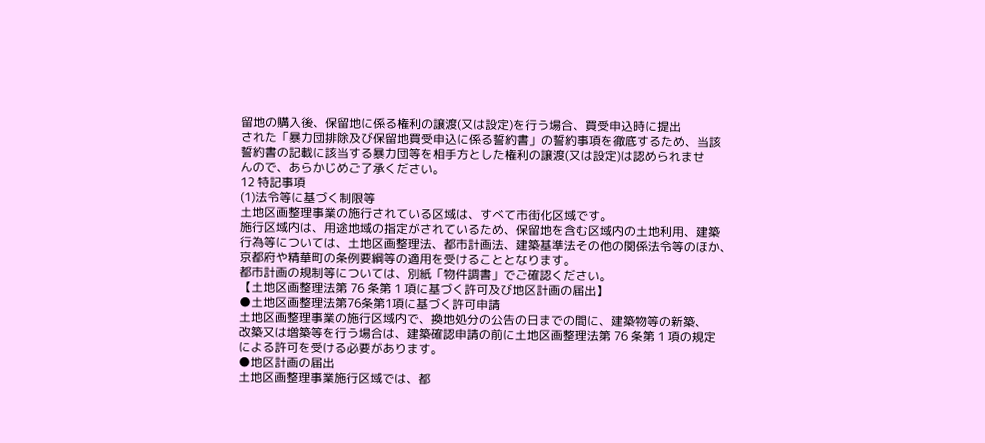留地の購入後、保留地に係る権利の譲渡(又は設定)を行う場合、買受申込時に提出
された「暴力団排除及び保留地買受申込に係る誓約書」の誓約事項を徹底するため、当該
誓約書の記載に該当する暴力団等を相手方とした権利の譲渡(又は設定)は認められませ
んので、あらかじめご了承ください。
12 特記事項
(1)法令等に基づく制限等
土地区画整理事業の施行されている区域は、すべて市街化区域です。
施行区域内は、用途地域の指定がされているため、保留地を含む区域内の土地利用、建築
行為等については、土地区画整理法、都市計画法、建築基準法その他の関係法令等のほか、
京都府や精華町の条例要綱等の適用を受けることとなります。
都市計画の規制等については、別紙「物件調書」でご確認ください。
【土地区画整理法第 76 条第 1 項に基づく許可及び地区計画の届出】
●土地区画整理法第76条第1項に基づく許可申請
土地区画整理事業の施行区域内で、換地処分の公告の日までの間に、建築物等の新築、
改築又は増築等を行う場合は、建築確認申請の前に土地区画整理法第 76 条第 1 項の規定
による許可を受ける必要があります。
●地区計画の届出
土地区画整理事業施行区域では、都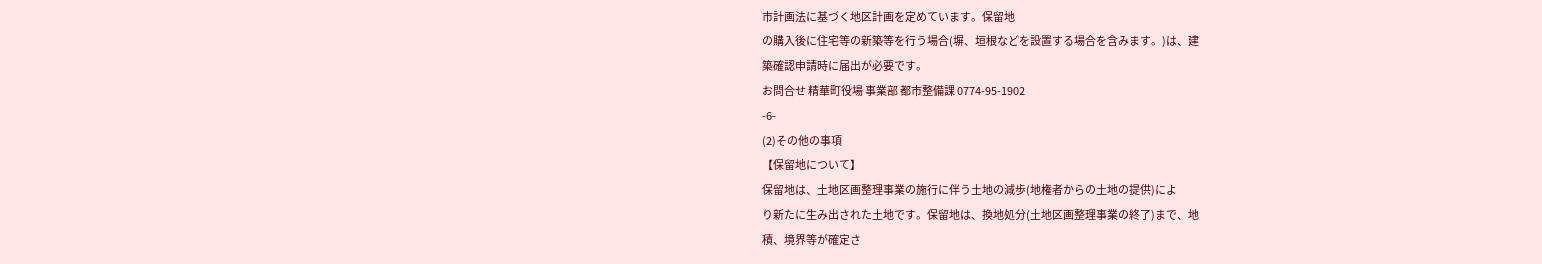市計画法に基づく地区計画を定めています。保留地
の購入後に住宅等の新築等を行う場合(塀、垣根などを設置する場合を含みます。)は、建
築確認申請時に届出が必要です。
お問合せ 精華町役場 事業部 都市整備課 0774-95-1902
-6-
(2)その他の事項
【保留地について】
保留地は、土地区画整理事業の施行に伴う土地の減歩(地権者からの土地の提供)によ
り新たに生み出された土地です。保留地は、換地処分(土地区画整理事業の終了)まで、地
積、境界等が確定さ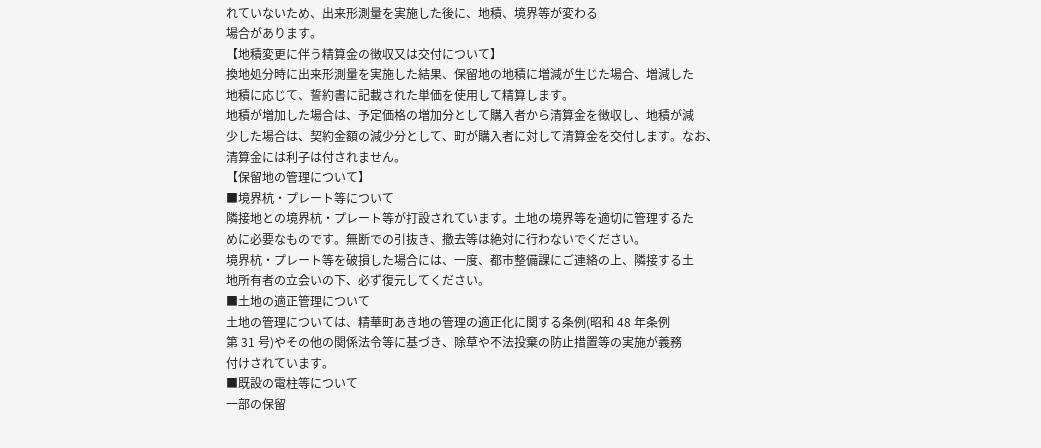れていないため、出来形測量を実施した後に、地積、境界等が変わる
場合があります。
【地積変更に伴う精算金の徴収又は交付について】
換地処分時に出来形測量を実施した結果、保留地の地積に増減が生じた場合、増減した
地積に応じて、誓約書に記載された単価を使用して精算します。
地積が増加した場合は、予定価格の増加分として購入者から清算金を徴収し、地積が減
少した場合は、契約金額の減少分として、町が購入者に対して清算金を交付します。なお、
清算金には利子は付されません。
【保留地の管理について】
■境界杭・プレート等について
隣接地との境界杭・プレート等が打設されています。土地の境界等を適切に管理するた
めに必要なものです。無断での引抜き、撤去等は絶対に行わないでください。
境界杭・プレート等を破損した場合には、一度、都市整備課にご連絡の上、隣接する土
地所有者の立会いの下、必ず復元してください。
■土地の適正管理について
土地の管理については、精華町あき地の管理の適正化に関する条例(昭和 48 年条例
第 31 号)やその他の関係法令等に基づき、除草や不法投棄の防止措置等の実施が義務
付けされています。
■既設の電柱等について
一部の保留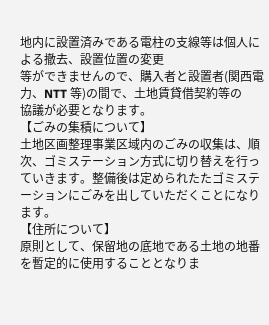地内に設置済みである電柱の支線等は個人による撤去、設置位置の変更
等ができませんので、購入者と設置者(関西電力、NTT 等)の間で、土地賃貸借契約等の
協議が必要となります。
【ごみの集積について】
土地区画整理事業区域内のごみの収集は、順次、ゴミステーション方式に切り替えを行っ
ていきます。整備後は定められたたゴミステーションにごみを出していただくことになります。
【住所について】
原則として、保留地の底地である土地の地番を暫定的に使用することとなりま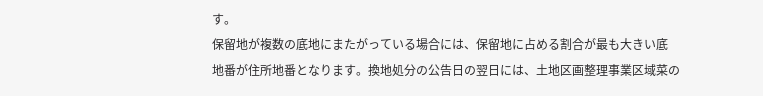す。
保留地が複数の底地にまたがっている場合には、保留地に占める割合が最も大きい底
地番が住所地番となります。換地処分の公告日の翌日には、土地区画整理事業区域菜の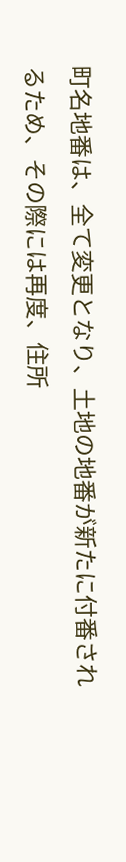町名地番は、全て変更となり、土地の地番が新たに付番されるため、その際には再度、住所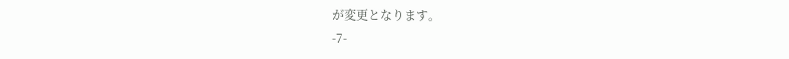が変更となります。
-7-